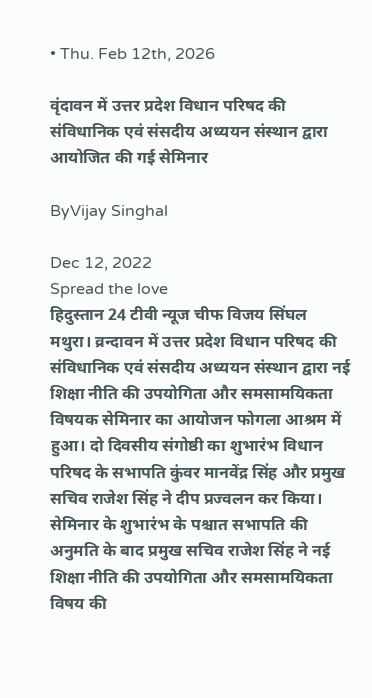• Thu. Feb 12th, 2026

वृंदावन में उत्तर प्रदेश विधान परिषद की संविधानिक एवं संसदीय अध्ययन संस्थान द्वारा आयोजित की गई सेमिनार

ByVijay Singhal

Dec 12, 2022
Spread the love
हिदुस्तान 24 टीवी न्यूज चीफ विजय सिंघल
मथुरा। व्रन्दावन में उत्तर प्रदेश विधान परिषद की संविधानिक एवं संसदीय अध्ययन संस्थान द्वारा नई शिक्षा नीति की उपयोगिता और समसामयिकता विषयक सेमिनार का आयोजन फोगला आश्रम में हुआ। दो दिवसीय संगोष्ठी का शुभारंभ विधान परिषद के सभापति कुंवर मानवेंद्र सिंह और प्रमुख सचिव राजेश सिंह ने दीप प्रज्वलन कर किया। सेमिनार के शुभारंभ के पश्चात सभापति की अनुमति के बाद प्रमुख सचिव राजेश सिंह ने नई शिक्षा नीति की उपयोगिता और समसामयिकता विषय की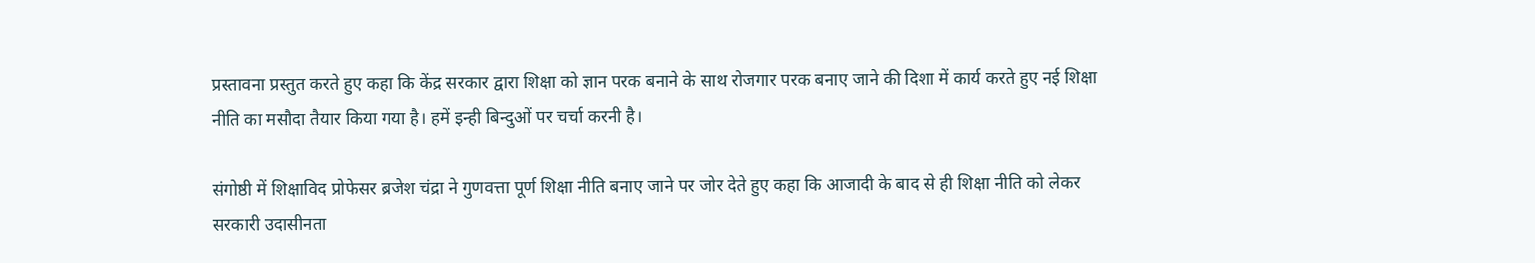प्रस्तावना प्रस्तुत करते हुए कहा कि केंद्र सरकार द्वारा शिक्षा को ज्ञान परक बनाने के साथ रोजगार परक बनाए जाने की दिशा में कार्य करते हुए नई शिक्षा नीति का मसौदा तैयार किया गया है। हमें इन्ही बिन्दुओं पर चर्चा करनी है।

संगोष्ठी में शिक्षाविद प्रोफेसर ब्रजेश चंद्रा ने गुणवत्ता पूर्ण शिक्षा नीति बनाए जाने पर जोर देते हुए कहा कि आजादी के बाद से ही शिक्षा नीति को लेकर सरकारी उदासीनता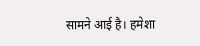सामने आई है। हमेशा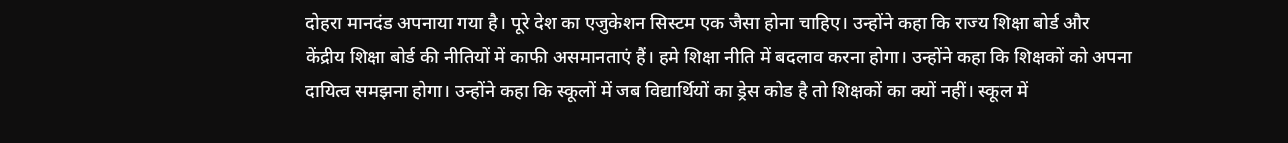दोहरा मानदंड अपनाया गया है। पूरे देश का एजुकेशन सिस्टम एक जैसा होना चाहिए। उन्होंने कहा कि राज्य शिक्षा बोर्ड और केंद्रीय शिक्षा बोर्ड की नीतियों में काफी असमानताएं हैं। हमे शिक्षा नीति में बदलाव करना होगा। उन्होंने कहा कि शिक्षकों को अपना दायित्व समझना होगा। उन्होंने कहा कि स्कूलों में जब विद्या‌र्थियों का ड्रेस कोड है तो शिक्षकों का क्यों नहीं। स्कूल में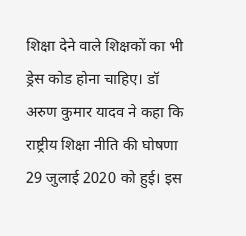शिक्षा देने वाले शि‌क्षकों का भी ड्रेस कोड होना चाहिए। डॉ अरुण कुमार यादव ने कहा कि राष्ट्रीय ‌शिक्षा नीति की घोषणा 29 जुलाई 2020 को हुई। इस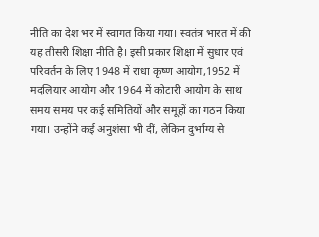नीति का देश भर में स्वागत किया गया। स्वतंत्र भारत में की यह तीसरी शिक्षा नीति है। इसी प्रकार शिक्षा में सुधार एवं परिवर्तन के लिए 1948 में राधा कृष्ण आयोग,1952 में मदलियार आयोग और 1964 में कोटारी आयोग के साथ समय समय पर कई समितियों और समूहों का गठन किया गया। उन्होंने कई अनुशंसा भी दीं, लेकिन दुर्भाग्य से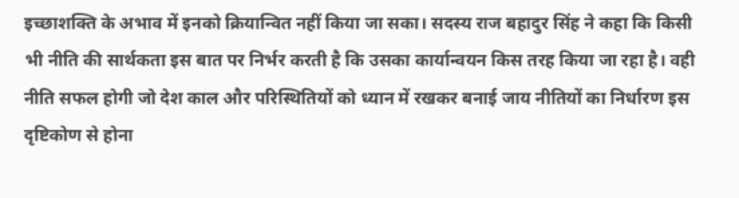इच्छाशक्ति के अभाव में इनको क्रियान्वित नहीं किया जा सका। सदस्य राज बहादुर सिंह ने कहा कि किसी भी नीति की सार्थकता इस बात पर निर्भर करती है कि उसका कार्यान्वयन किस तरह किया जा रहा है। वही नीति सफल होगी जो देश काल और परिस्थितियों को ध्यान में रखकर बनाई जाय नीतियों का निर्धारण इस दृष्टिकोण से होना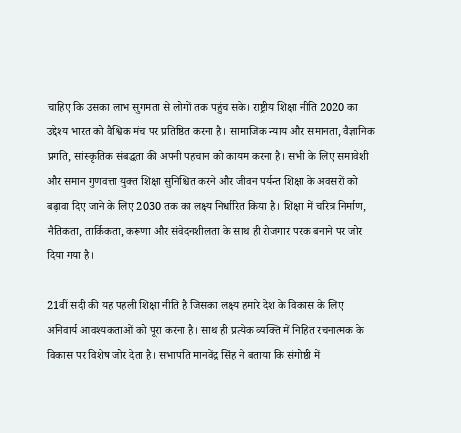चाहिए कि उसका लाभ सुगमता से लोगों तक पहुंच सके। राष्ट्रीय शिक्षा नीति 2020 का उद्देश्य भारत को वैश्विक मंच पर प्रतिष्ठित करना है। सामाजिक न्याय और समानता, वैज्ञानिक प्रगति, सांस्कृतिक संबद्धता की अपनी पहचान को कायम करना है। सभी के लिए समावेशी और समान गुणवत्ता युक्त शिक्षा सुनिश्चित करने और जीवन पर्यन्त शिक्षा के अवसरों को बढ़ावा दिए जाने के लिए 2030 तक का लक्ष्य निर्धारित किया है। शिक्षा में चरित्र निर्माण, नैतिकता, तार्किकता, करूणा और संवेदनशीलता के साथ ही रोजगार परक बनाने पर जोर दिया गया है।

21वीं सदी की यह पहली शिक्षा नीति है जिसका लक्ष्य हमारे देश के विकास के लिए अनिवार्य आवश्यकताओं को पूरा करना है। साथ ही प्रत्येक व्यक्ति में निहित रचनात्मक के विकास पर विशेष जोर देता है। सभापति मानवेंद्र सिंह ने बताया कि संगोष्ठी में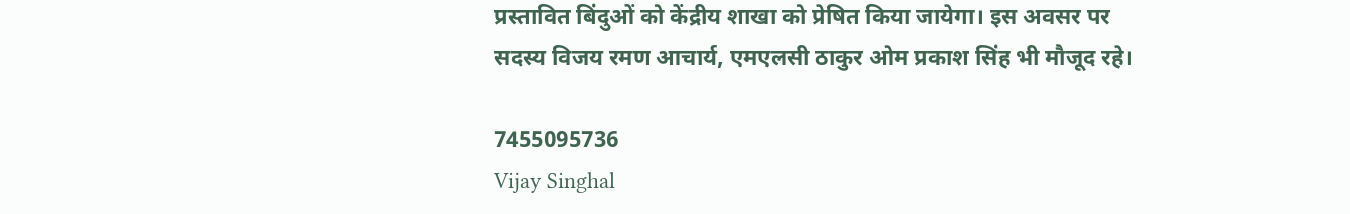प्रस्तावित बिंदुओं को केंद्रीय शाखा को प्रेषित किया जायेगा। इस अवसर पर सदस्य विजय रमण आचार्य, एमएलसी ठाकुर ओम प्रकाश सिंह भी मौजूद रहे।

7455095736
Vijay Singhal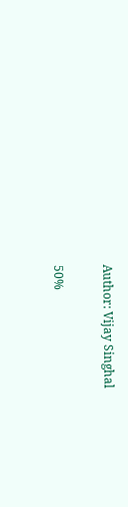Author: Vijay Singhal

50%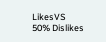LikesVS
50% Dislikes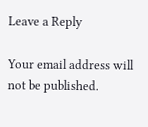Leave a Reply

Your email address will not be published.